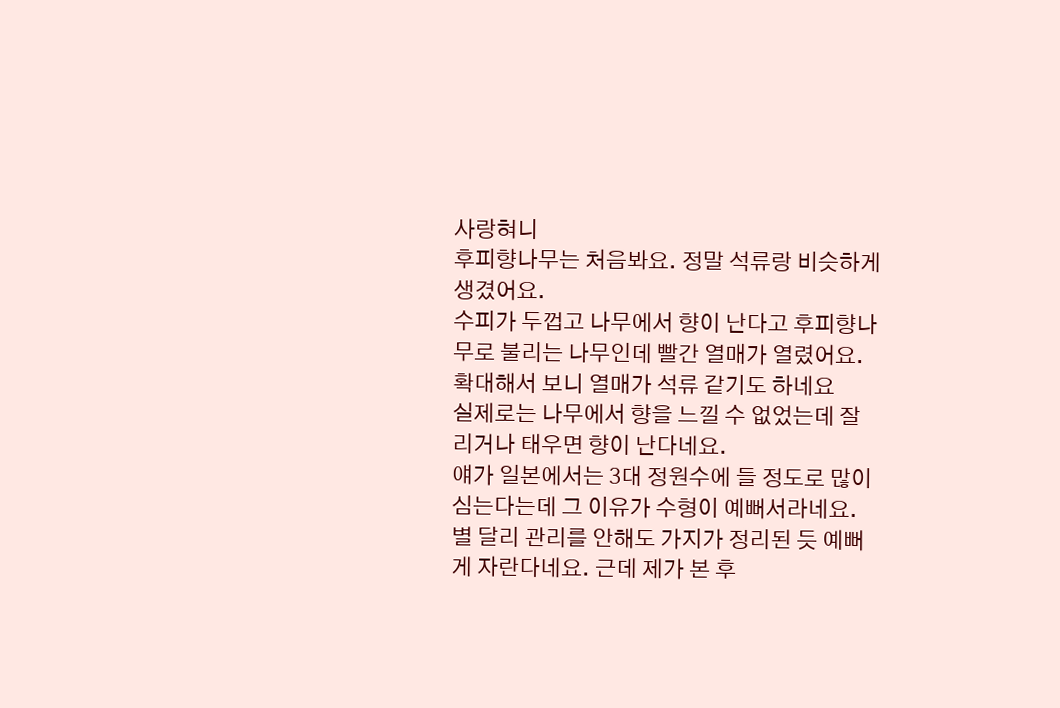사랑혀니
후피향나무는 처음봐요. 정말 석류랑 비슷하게 생겼어요.
수피가 두껍고 나무에서 향이 난다고 후피향나무로 불리는 나무인데 빨간 열매가 열렸어요. 확대해서 보니 열매가 석류 같기도 하네요
실제로는 나무에서 향을 느낄 수 없었는데 잘리거나 태우면 향이 난다네요.
얘가 일본에서는 3대 정원수에 들 정도로 많이 심는다는데 그 이유가 수형이 예뻐서라네요. 별 달리 관리를 안해도 가지가 정리된 듯 예뻐게 자란다네요. 근데 제가 본 후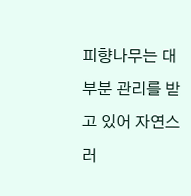피향나무는 대부분 관리를 받고 있어 자연스러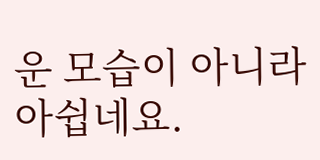운 모습이 아니라 아쉽네요.